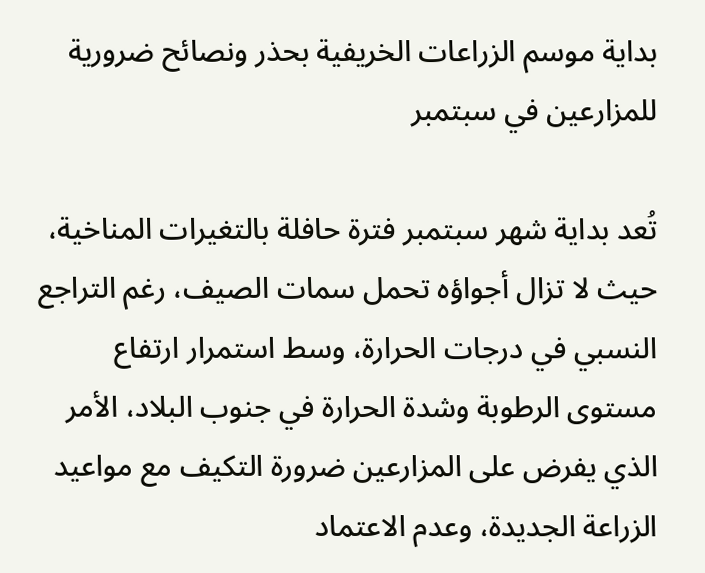بداية موسم الزراعات الخريفية بحذر ونصائح ضرورية للمزارعين في سبتمبر

تُعد بداية شهر سبتمبر فترة حافلة بالتغيرات المناخية، حيث لا تزال أجواؤه تحمل سمات الصيف، رغم التراجع النسبي في درجات الحرارة، وسط استمرار ارتفاع مستوى الرطوبة وشدة الحرارة في جنوب البلاد، الأمر الذي يفرض على المزارعين ضرورة التكيف مع مواعيد الزراعة الجديدة، وعدم الاعتماد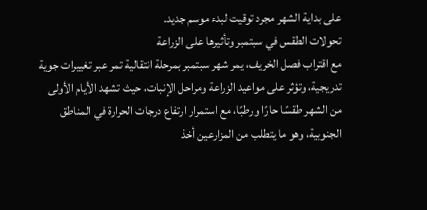على بداية الشهر مجرد توقيت لبدء موسم جديد.
تحولات الطقس في سبتمبر وتأثيرها على الزراعة
مع اقتراب فصل الخريف، يمر شهر سبتمبر بمرحلة انتقالية تمر عبر تغييرات جوية تدريجية، وتؤثر على مواعيد الزراعة ومراحل الإنبات، حيث تشهد الأيام الأولى من الشهر طقسًا حارًا ورطبًا، مع استمرار ارتفاع درجات الحرارة في المناطق الجنوبية، وهو ما يتطلب من المزارعين أخذ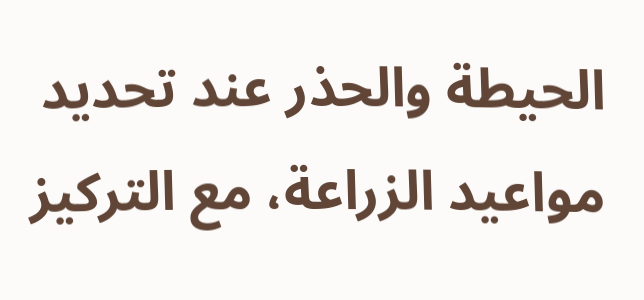الحيطة والحذر عند تحديد مواعيد الزراعة، مع التركيز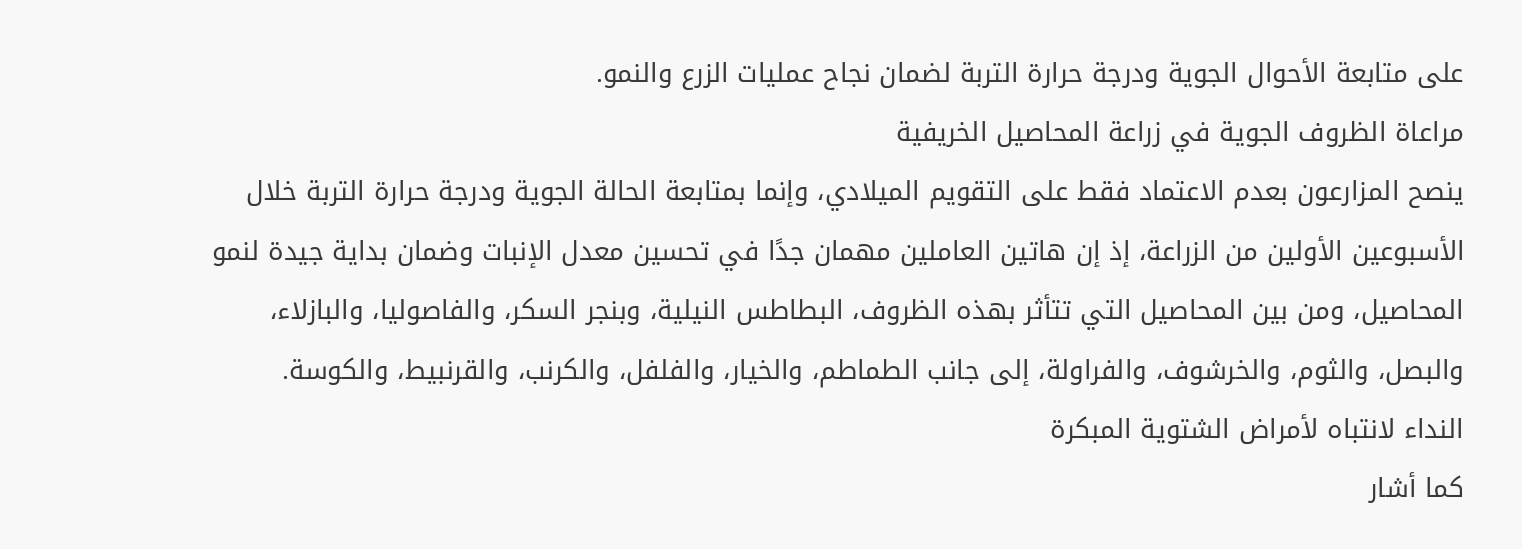على متابعة الأحوال الجوية ودرجة حرارة التربة لضمان نجاح عمليات الزرع والنمو.
مراعاة الظروف الجوية في زراعة المحاصيل الخريفية
ينصح المزارعون بعدم الاعتماد فقط على التقويم الميلادي، وإنما بمتابعة الحالة الجوية ودرجة حرارة التربة خلال الأسبوعين الأولين من الزراعة، إذ إن هاتين العاملين مهمان جدًا في تحسين معدل الإنبات وضمان بداية جيدة لنمو المحاصيل، ومن بين المحاصيل التي تتأثر بهذه الظروف، البطاطس النيلية، وبنجر السكر، والفاصوليا، والبازلاء، والبصل، والثوم، والخرشوف، والفراولة، إلى جانب الطماطم، والخيار، والفلفل، والكرنب، والقرنبيط، والكوسة.
النداء لانتباه لأمراض الشتوية المبكرة
كما أشار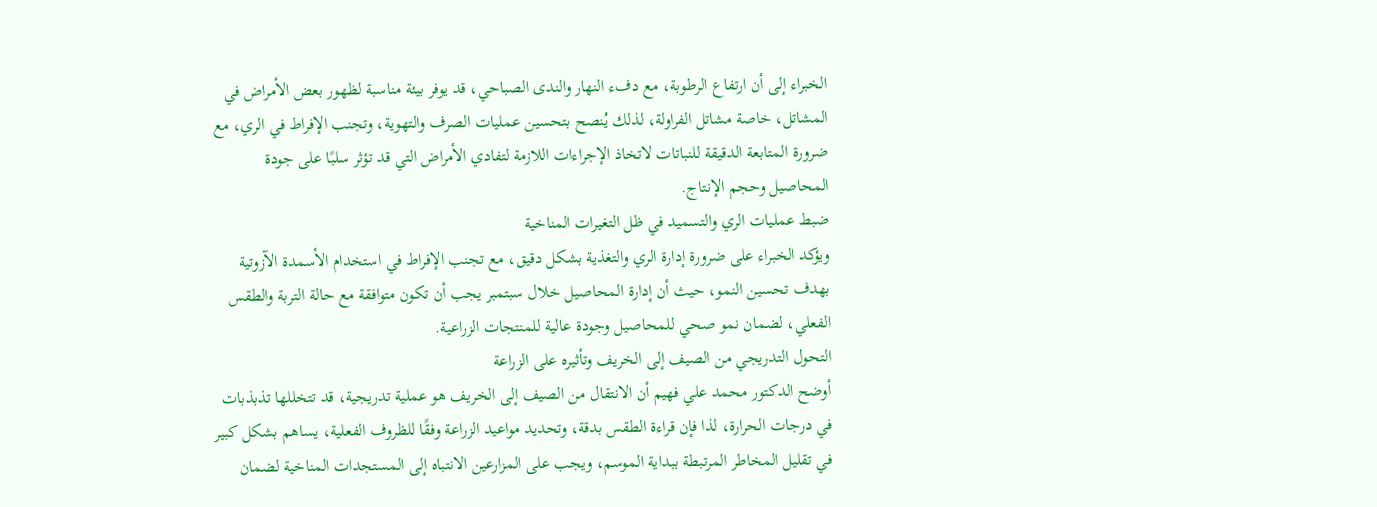الخبراء إلى أن ارتفاع الرطوبة، مع دفء النهار والندى الصباحي، قد يوفر بيئة مناسبة لظهور بعض الأمراض في المشاتل، خاصة مشاتل الفراولة، لذلك يُنصح بتحسين عمليات الصرف والتهوية، وتجنب الإفراط في الري، مع ضرورة المتابعة الدقيقة للنباتات لاتخاذ الإجراءات اللازمة لتفادي الأمراض التي قد تؤثر سلبًا على جودة المحاصيل وحجم الإنتاج.
ضبط عمليات الري والتسميد في ظل التغيرات المناخية
ويؤكد الخبراء على ضرورة إدارة الري والتغذية بشكل دقيق، مع تجنب الإفراط في استخدام الأسمدة الآزوتية بهدف تحسين النمو، حيث أن إدارة المحاصيل خلال سبتمبر يجب أن تكون متوافقة مع حالة التربة والطقس الفعلي، لضمان نمو صحي للمحاصيل وجودة عالية للمنتجات الزراعية.
التحول التدريجي من الصيف إلى الخريف وتأثيره على الزراعة
أوضح الدكتور محمد علي فهيم أن الانتقال من الصيف إلى الخريف هو عملية تدريجية، قد تتخللها تذبذبات في درجات الحرارة، لذا فإن قراءة الطقس بدقة، وتحديد مواعيد الزراعة وفقًا للظروف الفعلية، يساهم بشكل كبير في تقليل المخاطر المرتبطة ببداية الموسم، ويجب على المزارعين الانتباه إلى المستجدات المناخية لضمان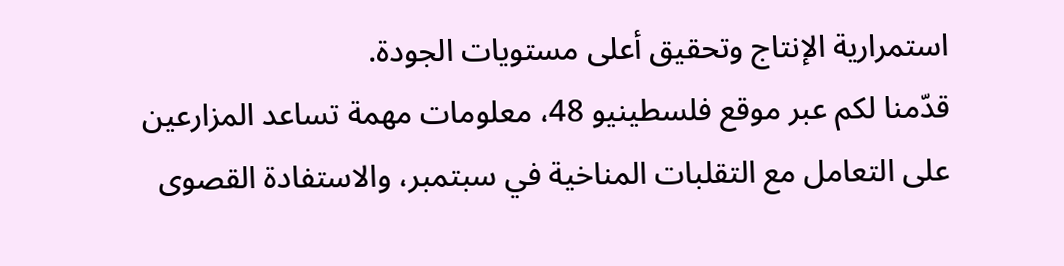استمرارية الإنتاج وتحقيق أعلى مستويات الجودة.
قدّمنا لكم عبر موقع فلسطينيو 48، معلومات مهمة تساعد المزارعين على التعامل مع التقلبات المناخية في سبتمبر، والاستفادة القصوى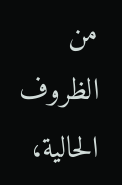من الظروف الحالية،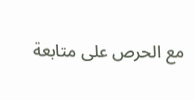مع الحرص على متابعة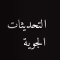التحديثات الجوية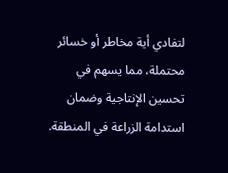لتفادي أية مخاطر أو خسائر محتملة، مما يسهم في تحسين الإنتاجية وضمان استدامة الزراعة في المنطقة.